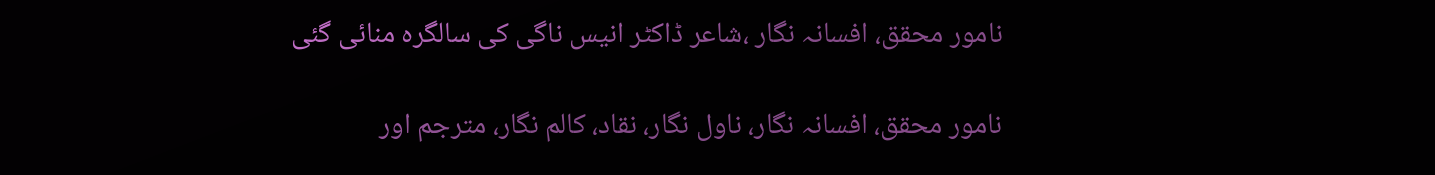نامور محقق، افسانہ نگار ،شاعر ڈاکٹر انیس ناگی کی سالگرہ منائی گئی

نامور محقق، افسانہ نگار، ناول نگار، نقاد، کالم نگار، مترجم اور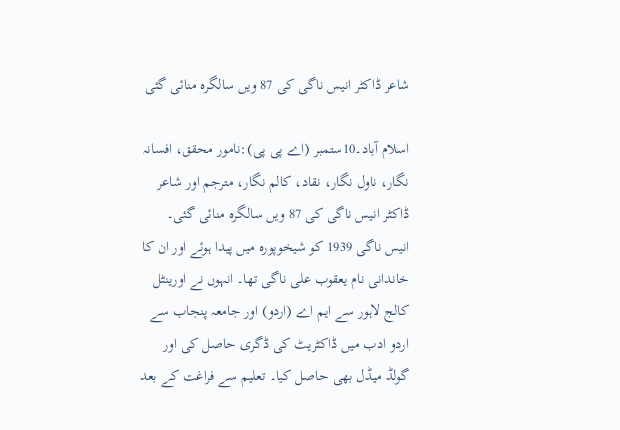شاعر ڈاکٹر انیس ناگی کی 87 ویں سالگرہ منائی گئی

اسلام آباد۔10ستمبر (اے پی پی):نامور محقق، افسانہ نگار، ناول نگار، نقاد، کالم نگار، مترجم اور شاعر ڈاکٹر انیس ناگی کی 87 ویں سالگرہ منائی گئی۔ انیس ناگی 1939 کو شیخوپورہ میں پیدا ہوئے اور ان کا خاندانی نام یعقوب علی ناگی تھا۔ انہوں نے اورینٹل کالج لاہور سے ایم اے (اردو) اور جامعہ پنجاب سے اردو ادب میں ڈاکٹریٹ کی ڈگری حاصل کی اور گولڈ میڈل بھی حاصل کیا۔ تعلیم سے فراغت کے بعد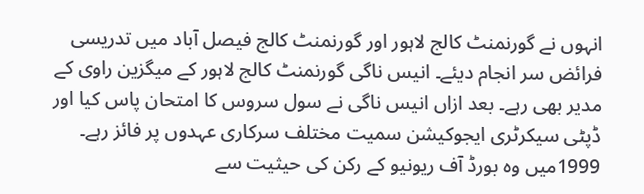انہوں نے گورنمنٹ کالج لاہور اور گورنمنٹ کالج فیصل آباد میں تدریسی فرائض سر انجام دیئے۔ انیس ناگی گورنمنٹ کالج لاہور کے میگزین راوی کے مدیر بھی رہے۔ بعد ازاں انیس ناگی نے سول سروس کا امتحان پاس کیا اور ڈپٹی سیکرٹری ایجوکیشن سمیت مختلف سرکاری عہدوں پر فائز رہے۔ 1999میں وہ بورڈ آف ریونیو کے رکن کی حیثیت سے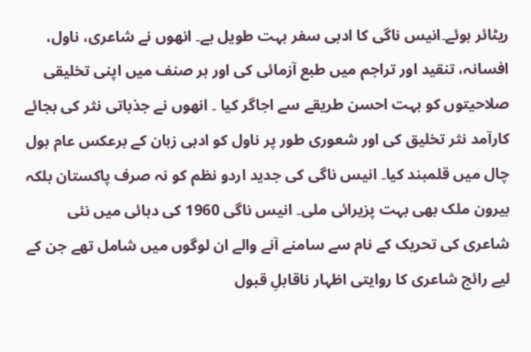ریٹائر ہوئے۔انیس ناگی کا ادبی سفر بہت طویل ہے۔ انھوں نے شاعری، ناول، افسانہ، تنقید اور تراجم میں طبع آزمائی کی اور ہر صنف میں اپنی تخلیقی صلاحیتوں کو بہت احسن طریقے سے اجاگر کیا ۔ انھوں نے جذباتی نثر کی بجائے کارآمد نثر تخلیق کی اور شعوری طور پر ناول کو ادبی زبان کے برعکس عام بول چال میں قلمبند کیا۔ انیس ناگی کی جدید اردو نظم کو نہ صرف پاکستان بلکہ بیرون ملک بھی بہت پزیرائی ملی۔ انیس ناگی 1960 کی دہائی میں نئی شاعری کی تحریک کے نام سے سامنے آنے والے ان لوگوں میں شامل تھے جن کے لیے رائج شاعری کا روایتی اظہار ناقابلِ قبول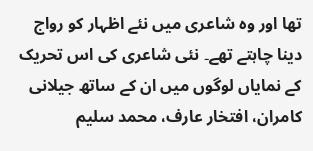تھا اور وہ شاعری میں نئے اظہار کو رواج دینا چاہتے تھے۔ نئی شاعری کی اس تحریک کے نمایاں لوگوں میں ان کے ساتھ جیلانی کامران، افتخار عارف، محمد سلیم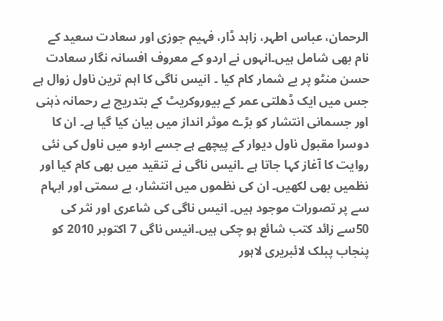الرحمان، عباس اطہر، زاہد ڈار، فہیم جوزی اور سعادت سعید کے نام بھی شامل ہیں۔انہوں نے اردو کے معروف افسانہ نگار سعادت حسن منٹو پر بے شمار کام کیا ۔ انیس ناگی کا اہم ترین ناول زوال ہے جس میں ایک ڈھلتی عمر کے بیوروکریٹ کے بتدریج بے رحمانہ ذہنی اور جسمانی انتشار کو بڑے موثر انداز میں بیان کیا گیا ہے۔ ان کا دوسرا مقبول ناول دیوار کے پیچھے ہے جسے اردو میں ناول کی نئی روایت کا آغاز کہا جاتا ہے ۔انیس ناگی نے تنقید میں بھی کام کیا اور نظمیں بھی لکھیں۔ ان کی نظموں میں انتشار، بے سمتی اور ابہام سے پر تصورات موجود ہیں۔ انیس ناگی کی شاعری اور نثر کی 50سے زائد کتب شائع ہو چکی ہیں۔انیس ناگی 7 اکتوبر 2010 کو پنجاب پبلک لائبریری لاہور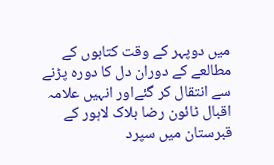میں دوپہر کے وقت کتابوں کے مطالعے کے دوران دل کا دورہ پڑنے سے انتقال کر گئےاور انہیں علامہ اقبال ٹائون رضا بلاک لاہور کے قبرستان میں سپرد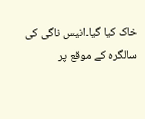خاک کیا گیا۔انیس ناگی کی سالگرہ کے موقع پر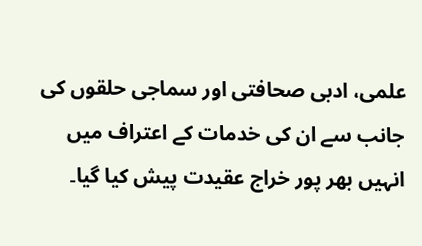علمی، ادبی صحافتی اور سماجی حلقوں کی جانب سے ان کی خدمات کے اعتراف میں انہیں بھر پور خراج عقیدت پیش کیا گیا۔